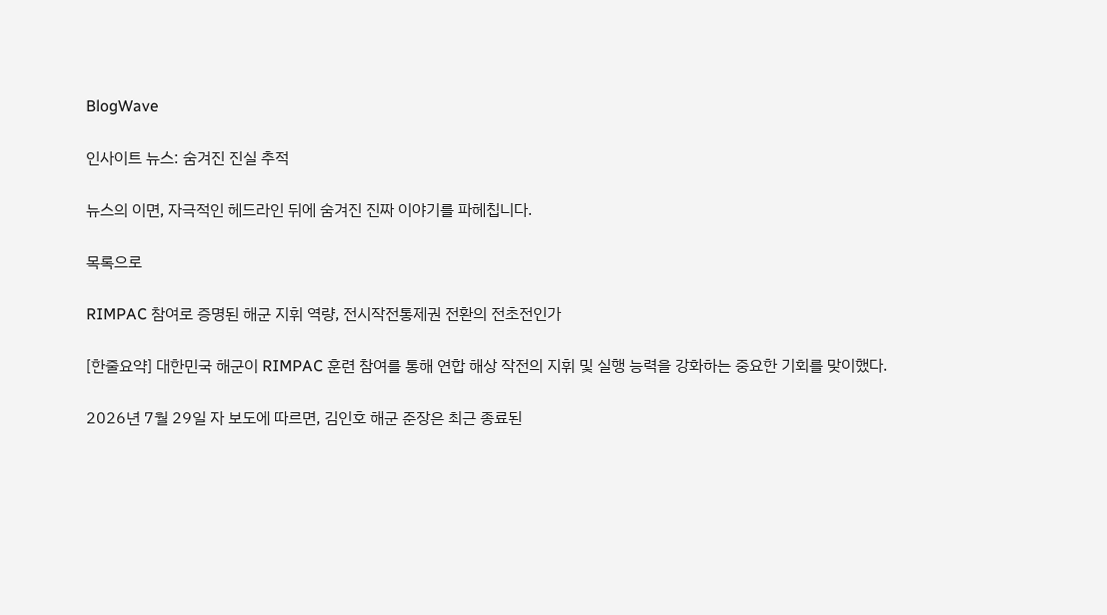BlogWave

인사이트 뉴스: 숨겨진 진실 추적

뉴스의 이면, 자극적인 헤드라인 뒤에 숨겨진 진짜 이야기를 파헤칩니다.

목록으로

RIMPAC 참여로 증명된 해군 지휘 역량, 전시작전통제권 전환의 전초전인가

[한줄요약] 대한민국 해군이 RIMPAC 훈련 참여를 통해 연합 해상 작전의 지휘 및 실행 능력을 강화하는 중요한 기회를 맞이했다.

2026년 7월 29일 자 보도에 따르면, 김인호 해군 준장은 최근 종료된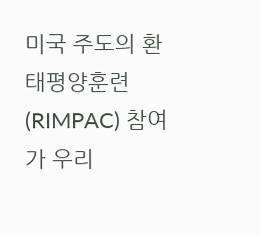미국 주도의 환태평양훈련(RIMPAC) 참여가 우리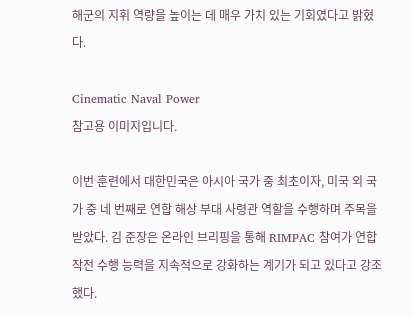해군의 지휘 역량을 높이는 데 매우 가치 있는 기회였다고 밝혔다.

Cinematic Naval Power
참고용 이미지입니다.

이번 훈련에서 대한민국은 아시아 국가 중 최초이자, 미국 외 국가 중 네 번째로 연합 해상 부대 사령관 역할을 수행하며 주목을 받았다. 김 준장은 온라인 브리핑을 통해 RIMPAC 참여가 연합 작전 수행 능력을 지속적으로 강화하는 계기가 되고 있다고 강조했다.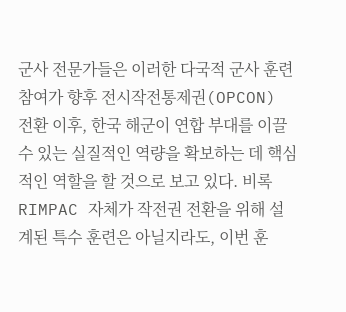군사 전문가들은 이러한 다국적 군사 훈련 참여가 향후 전시작전통제권(OPCON) 전환 이후, 한국 해군이 연합 부대를 이끌 수 있는 실질적인 역량을 확보하는 데 핵심적인 역할을 할 것으로 보고 있다. 비록 RIMPAC 자체가 작전권 전환을 위해 설계된 특수 훈련은 아닐지라도, 이번 훈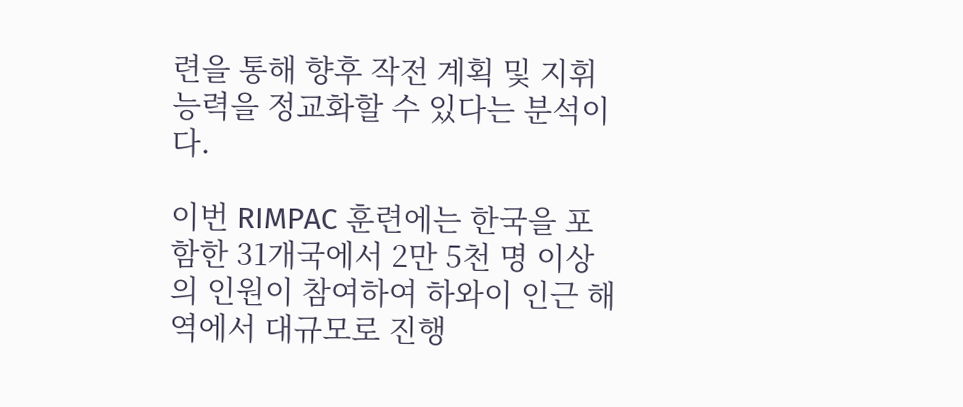련을 통해 향후 작전 계획 및 지휘 능력을 정교화할 수 있다는 분석이다.

이번 RIMPAC 훈련에는 한국을 포함한 31개국에서 2만 5천 명 이상의 인원이 참여하여 하와이 인근 해역에서 대규모로 진행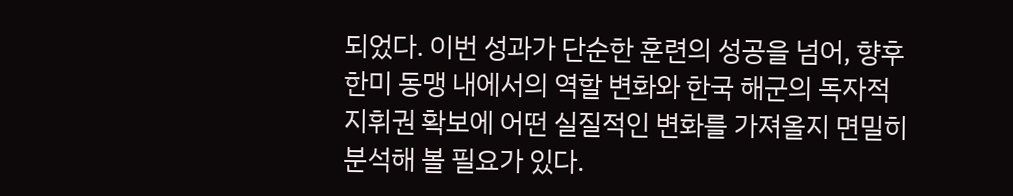되었다. 이번 성과가 단순한 훈련의 성공을 넘어, 향후 한미 동맹 내에서의 역할 변화와 한국 해군의 독자적 지휘권 확보에 어떤 실질적인 변화를 가져올지 면밀히 분석해 볼 필요가 있다.